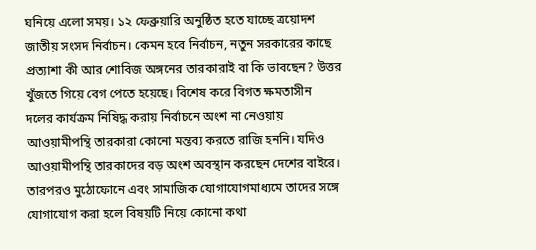ঘনিয়ে এলো সময়। ১২ ফেব্রুয়ারি অনুষ্ঠিত হতে যাচ্ছে ত্রয়োদশ জাতীয় সংসদ নির্বাচন। কেমন হবে নির্বাচন, নতুন সরকারের কাছে প্রত্যাশা কী আর শোবিজ অঙ্গনের তারকারাই বা কি ভাবছেন? উত্তর খুঁজতে গিয়ে বেগ পেতে হয়েছে। বিশেষ করে বিগত ক্ষমতাসীন দলের কার্যক্রম নিষিদ্ধ করায় নির্বাচনে অংশ না নেওয়ায় আওয়ামীপন্থি তারকারা কোনো মন্তব্য করতে রাজি হননি। যদিও আওয়ামীপন্থি তারকাদের বড় অংশ অবস্থান করছেন দেশের বাইরে। তারপরও মুঠোফোনে এবং সামাজিক যোগাযোগমাধ্যমে তাদের সঙ্গে যোগাযোগ করা হলে বিষয়টি নিয়ে কোনো কথা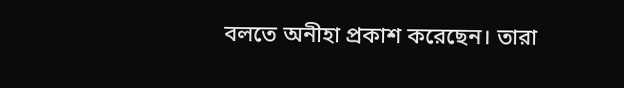বলতে অনীহা প্রকাশ করেছেন। তারা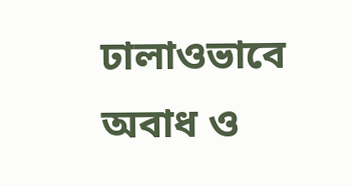ঢালাওভাবে অবাধ ও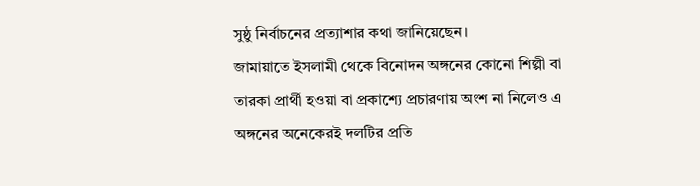সুষ্ঠু নির্বাচনের প্রত্যাশার কথা জানিয়েছেন।
জামায়াতে ইসলামী থেকে বিনোদন অঙ্গনের কোনো শিল্পী বা তারকা প্রার্থী হওয়া বা প্রকাশ্যে প্রচারণায় অংশ না নিলেও এ অঙ্গনের অনেকেরই দলটির প্রতি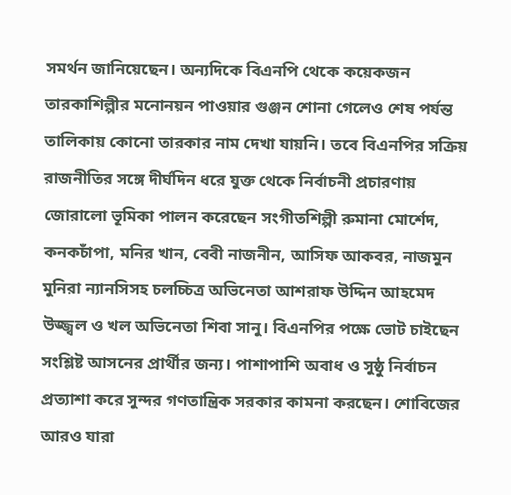সমর্থন জানিয়েছেন। অন্যদিকে বিএনপি থেকে কয়েকজন তারকাশিল্পীর মনোনয়ন পাওয়ার গুঞ্জন শোনা গেলেও শেষ পর্যন্ত তালিকায় কোনো তারকার নাম দেখা যায়নি। তবে বিএনপির সক্রিয় রাজনীতির সঙ্গে দীর্ঘদিন ধরে যুক্ত থেকে নির্বাচনী প্রচারণায় জোরালো ভূমিকা পালন করেছেন সংগীতশিল্পী রুমানা মোর্শেদ, কনকচাঁপা, মনির খান, বেবী নাজনীন, আসিফ আকবর, নাজমুন মুনিরা ন্যানসিসহ চলচ্চিত্র অভিনেতা আশরাফ উদ্দিন আহমেদ উজ্জ্বল ও খল অভিনেতা শিবা সানু। বিএনপির পক্ষে ভোট চাইছেন সংশ্লিষ্ট আসনের প্রার্থীর জন্য। পাশাপাশি অবাধ ও সুষ্ঠু নির্বাচন প্রত্যাশা করে সুন্দর গণতান্ত্রিক সরকার কামনা করছেন। শোবিজের আরও যারা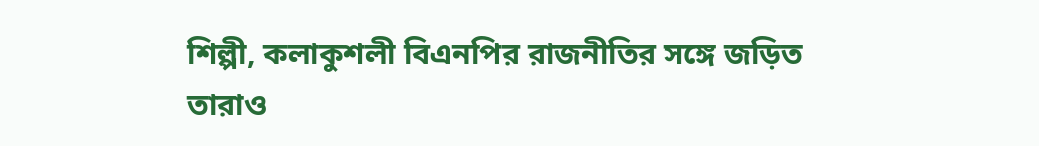শিল্পী, কলাকুশলী বিএনপির রাজনীতির সঙ্গে জড়িত তারাও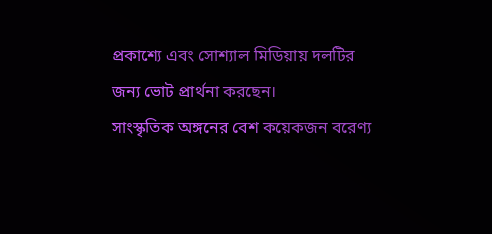প্রকাশ্যে এবং সোশ্যাল মিডিয়ায় দলটির জন্য ভোট প্রার্থনা করছেন।
সাংস্কৃতিক অঙ্গনের বেশ কয়েকজন বরেণ্য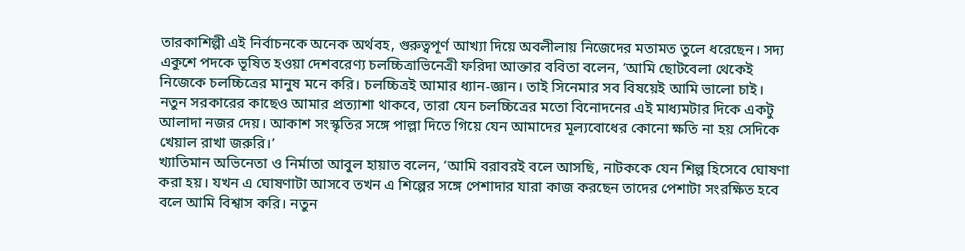তারকাশিল্পী এই নির্বাচনকে অনেক অর্থবহ, গুরুত্বপূর্ণ আখ্যা দিয়ে অবলীলায় নিজেদের মতামত তুলে ধরেছেন। সদ্য একুশে পদকে ভূষিত হওয়া দেশবরেণ্য চলচ্চিত্রাভিনেত্রী ফরিদা আক্তার ববিতা বলেন, ‘আমি ছোটবেলা থেকেই নিজেকে চলচ্চিত্রের মানুষ মনে করি। চলচ্চিত্রই আমার ধ্যান-জ্ঞান। তাই সিনেমার সব বিষয়েই আমি ভালো চাই। নতুন সরকারের কাছেও আমার প্রত্যাশা থাকবে, তারা যেন চলচ্চিত্রের মতো বিনোদনের এই মাধ্যমটার দিকে একটু আলাদা নজর দেয়। আকাশ সংস্কৃতির সঙ্গে পাল্লা দিতে গিয়ে যেন আমাদের মূল্যবোধের কোনো ক্ষতি না হয় সেদিকে খেয়াল রাখা জরুরি।’
খ্যাতিমান অভিনেতা ও নির্মাতা আবুল হায়াত বলেন, ‘আমি বরাবরই বলে আসছি, নাটককে যেন শিল্প হিসেবে ঘোষণা করা হয়। যখন এ ঘোষণাটা আসবে তখন এ শিল্পের সঙ্গে পেশাদার যারা কাজ করছেন তাদের পেশাটা সংরক্ষিত হবে বলে আমি বিশ্বাস করি। নতুন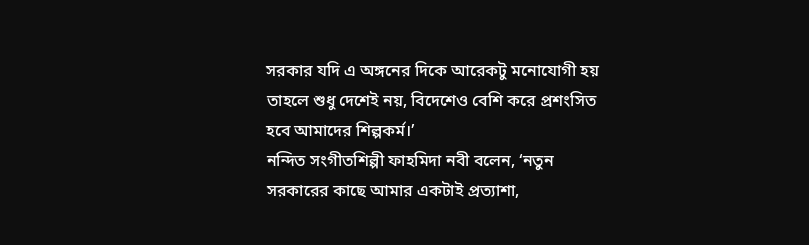সরকার যদি এ অঙ্গনের দিকে আরেকটু মনোযোগী হয় তাহলে শুধু দেশেই নয়, বিদেশেও বেশি করে প্রশংসিত হবে আমাদের শিল্পকর্ম।’
নন্দিত সংগীতশিল্পী ফাহমিদা নবী বলেন, ‘নতুন সরকারের কাছে আমার একটাই প্রত্যাশা,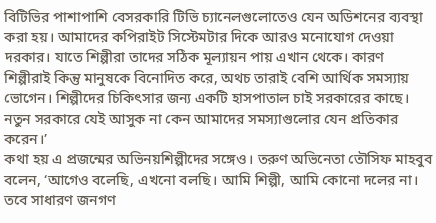বিটিভির পাশাপাশি বেসরকারি টিভি চ্যানেলগুলোতেও যেন অডিশনের ব্যবস্থা করা হয়। আমাদের কপিরাইট সিস্টেমটার দিকে আরও মনোযোগ দেওয়া দরকার। যাতে শিল্পীরা তাদের সঠিক মূল্যায়ন পায় এখান থেকে। কারণ শিল্পীরাই কিন্তু মানুষকে বিনোদিত করে, অথচ তারাই বেশি আর্থিক সমস্যায় ভোগেন। শিল্পীদের চিকিৎসার জন্য একটি হাসপাতাল চাই সরকারের কাছে। নতুন সরকারে যেই আসুক না কেন আমাদের সমস্যাগুলোর যেন প্রতিকার করেন।’
কথা হয় এ প্রজন্মের অভিনয়শিল্পীদের সঙ্গেও। তরুণ অভিনেতা তৌসিফ মাহবুব বলেন, ‘আগেও বলেছি, এখনো বলছি। আমি শিল্পী, আমি কোনো দলের না। তবে সাধারণ জনগণ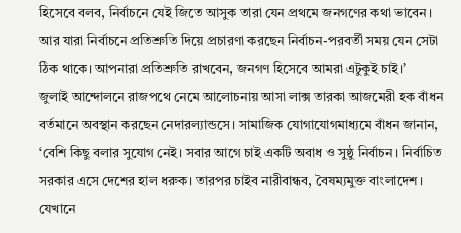হিসেবে বলব, নির্বাচনে যেই জিতে আসুক তারা যেন প্রথমে জনগণের কথা ভাবেন। আর যারা নির্বাচনে প্রতিশ্রুতি দিয়ে প্রচারণা করছেন নির্বাচন-পরবর্তী সময় যেন সেটা ঠিক থাকে। আপনারা প্রতিশ্রুতি রাখবেন, জনগণ হিসেবে আমরা এটুকুই চাই।’
জুলাই আন্দোলনে রাজপথে নেমে আলোচনায় আসা লাক্স তারকা আজমেরী হক বাঁধন বর্তমানে অবস্থান করছেন নেদারল্যান্ডসে। সামাজিক যোগাযোগমাধ্যমে বাঁধন জানান, ‘বেশি কিছু বলার সুযোগ নেই। সবার আগে চাই একটি অবাধ ও সুষ্ঠু নির্বাচন। নির্বাচিত সরকার এসে দেশের হাল ধরুক। তারপর চাইব নারীবান্ধব, বৈষম্যমুক্ত বাংলাদেশ। যেখানে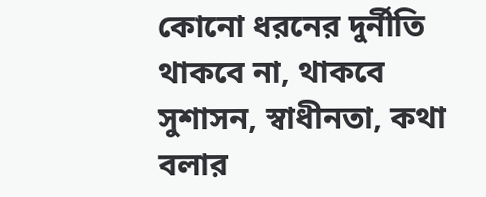কোনো ধরনের দুর্নীতি থাকবে না, থাকবে সুশাসন, স্বাধীনতা, কথা বলার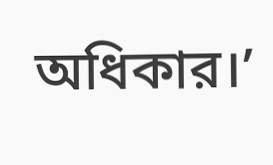অধিকার।’